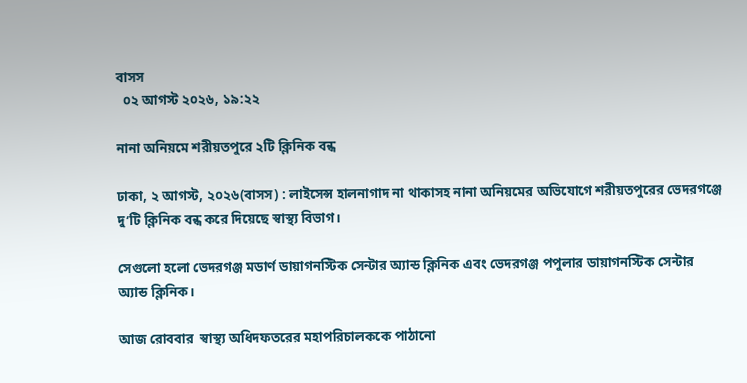বাসস
  ০২ আগস্ট ২০২৬, ১৯:২২

নানা অনিয়মে শরীয়তপুরে ২টি ক্লিনিক বন্ধ

ঢাকা, ২ আগস্ট, ২০২৬(বাসস) : লাইসেন্স হালনাগাদ না থাকাসহ নানা অনিয়মের অভিযোগে শরীয়তপুরের ভেদরগঞ্জে দু’টি ক্লিনিক বন্ধ করে দিয়েছে স্বাস্থ্য বিভাগ।

সেগুলো হলো ভেদরগঞ্জ মডার্ণ ডায়াগনস্টিক সেন্টার অ্যান্ড ক্লিনিক এবং ভেদরগঞ্জ পপুলার ডায়াগনস্টিক সেন্টার অ্যান্ড ক্লিনিক।

আজ রোববার  স্বাস্থ্য অধিদফতরের মহাপরিচালককে পাঠানো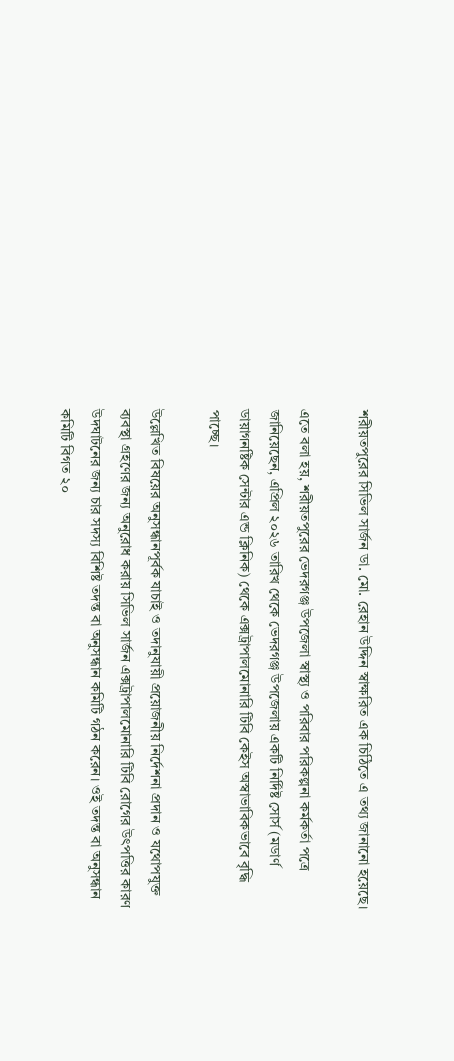শরীয়তপুরের সিভিল সার্জন ডা. মো. রেহান উদ্দিন স্বাক্ষরিত এক চিঠিতে এ তথ্য জানানো হয়েছে।

এতে বলা হয়, শরীয়তপুরের ভেদরগঞ্জ উপজেলা স্বাস্থ্য ও পরিবার পরিকল্পনা কর্মকর্তা পত্রে জানিয়েছেন, এপ্রিল ২০২৬ তারিখ থেকে ভেদরগঞ্জ উপজেলায় একটি নির্দিষ্ট সোর্স (মডার্ণ ডায়াগনষ্টিক সেন্টার এন্ড ক্লিনিক) থেকে এক্সট্রাপালমোনারি টিবি কেইস অস্বাভাবিকভাবে বৃদ্ধি পাচ্ছে।

উল্লেখিত বিষয়ের অনুসন্ধানপূর্বক যাচাই ও তদানুযায়ী প্রয়োজনীয় নির্দেশনা প্রদান ও যথোপযুক্ত ব্যবস্থা গ্রহণের জন্য অনুরোধ করায় সিভিল সার্জন এক্সট্রাপালমোনারি টিবি রোগের উৎপত্তির কারণ উদঘাটনের জন্য চার সদস্য বিশিষ্ট তদন্ত বা অনুসন্ধান কমিটি গঠন করেন। ওই তদন্ত বা অনুসন্ধান কমিটি বিগত ২০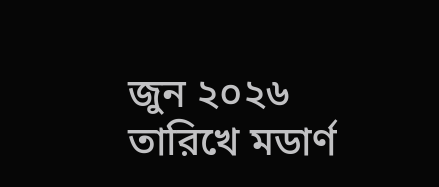জুন ২০২৬ তারিখে মডার্ণ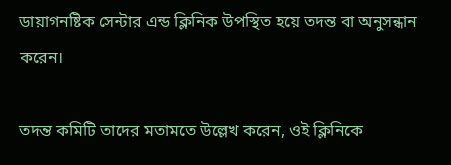ডায়াগনষ্টিক সেন্টার এন্ড ক্লিনিক উপস্থিত হয়ে তদন্ত বা অনুসন্ধান করেন।

তদন্ত কমিটি তাদের মতামতে উল্লেখ করেন, ওই ক্লিনিকে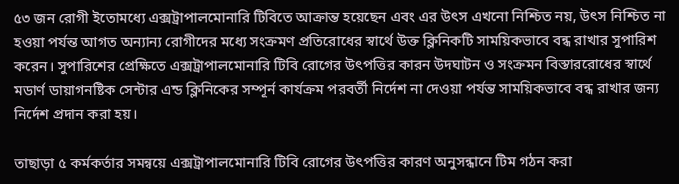৫৩ জন রোগী ইতোমধ্যে এক্সট্রাপালমোনারি টিবিতে আক্রান্ত হয়েছেন এবং এর উৎস এখনো নিশ্চিত নয়, উৎস নিশ্চিত না হওয়া পর্যন্ত আগত অন্যান্য রোগীদের মধ্যে সংক্রমণ প্রতিরোধের স্বার্থে উক্ত ক্লিনিকটি সাময়িকভাবে বন্ধ রাখার সুপারিশ করেন। সুপারিশের প্রেক্ষিতে এক্সট্রাপালমোনারি টিবি রোগের উৎপত্তির কারন উদঘাটন ও সংক্রমন বিস্তাররোধের স্বার্থে মডার্ণ ডায়াগনষ্টিক সেন্টার এন্ড ক্লিনিকের সম্পূর্ন কার্যক্রম পরবর্তী নির্দেশ না দেওয়া পর্যন্ত সাময়িকভাবে বন্ধ রাখার জন্য নির্দেশ প্রদান করা হয়।

তাছাড়া ৫ কর্মকর্তার সমন্বয়ে এক্সট্রাপালমোনারি টিবি রোগের উৎপত্তির কারণ অনুসন্ধানে টিম গঠন করা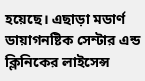হয়েছে। এছাড়া মডার্ণ ডায়াগনষ্টিক সেন্টার এন্ড ক্লিনিকের লাইসেন্স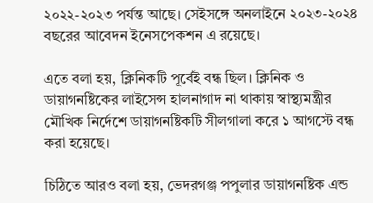২০২২-২০২৩ পর্যন্ত আছে। সেইসঙ্গে অনলাইনে ২০২৩-২০২৪ বছরের আবেদন ইনেসপেকশন এ রয়েছে।

এতে বলা হয়, ক্লিনিকটি পূর্বেই বন্ধ ছিল। ক্লিনিক ও ডায়াগনষ্টিকের লাইসেন্স হালনাগাদ না থাকায় স্বাস্থ্যমন্ত্রীর মৌখিক নির্দেশে ডায়াগনষ্টিকটি সীলগালা করে ১ আগস্টে বন্ধ করা হয়েছে।

চিঠিতে আরও বলা হয়, ভেদরগঞ্জ পপুলার ডায়াগনষ্টিক এন্ড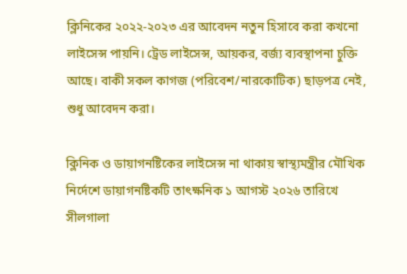ক্লিনিকের ২০২২-২০২৩ এর আবেদন নতুন হিসাবে করা কখনো লাইসেন্স পায়নি। ট্রেড লাইসেন্স, আয়কর, বর্জ্য ব্যবস্থাপনা চুক্তি আছে। বাকী সকল কাগজ (পরিবেশ/নারকোটিক) ছাড়পত্র নেই, শুধু আবেদন করা।

ক্লিনিক ও ডায়াগনষ্টিকের লাইসেন্স না থাকায় স্বাস্থ্যমন্ত্রীর মৌখিক নির্দেশে ডায়াগনষ্টিকটি তাৎক্ষনিক ১ আগস্ট ২০২৬ তারিখে সীলগালা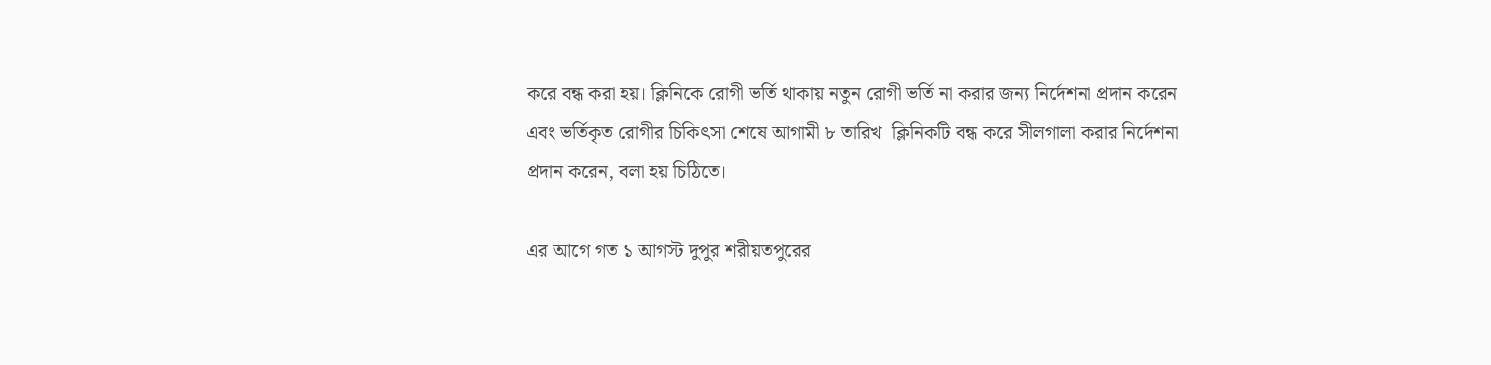করে বন্ধ করা হয়। ক্লিনিকে রোগী ভর্তি থাকায় নতুন রোগী ভর্তি না করার জন্য নির্দেশনা প্রদান করেন এবং ভর্তিকৃত রোগীর চিকিৎসা শেষে আগামী ৮ তারিখ  ক্লিনিকটি বন্ধ করে সীলগালা করার নির্দেশনা প্রদান করেন, বলা হয় চিঠিতে।

এর আগে গত ১ আগস্ট দুপুর শরীয়তপুরের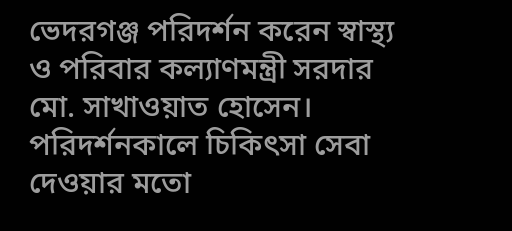ভেদরগঞ্জ পরিদর্শন করেন স্বাস্থ্য ও পরিবার কল্যাণমন্ত্রী সরদার মো. সাখাওয়াত হোসেন। পরিদর্শনকালে চিকিৎসা সেবা দেওয়ার মতো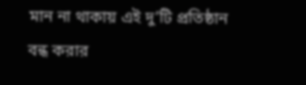মান না থাকায় এই দু’টি প্রতিষ্ঠান বন্ধ করার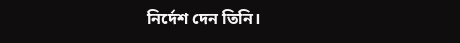নির্দেশ দেন তিনি।